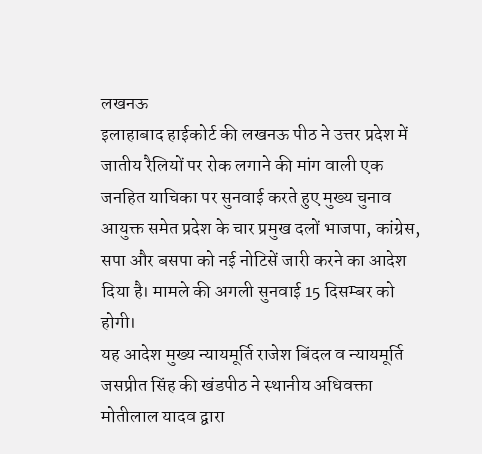लखनऊ
इलाहाबाद हाईकोर्ट की लखनऊ पीठ ने उत्तर प्रदेश में जातीय रैलियों पर रोक लगाने की मांग वाली एक जनहित याचिका पर सुनवाई करते हुए मुख्य चुनाव आयुक्त समेत प्रदेश के चार प्रमुख दलों भाजपा, कांग्रेस, सपा और बसपा को नई नोटिसें जारी करने का आदेश दिया है। मामले की अगली सुनवाई 15 दिसम्बर को होगी।
यह आदेश मुख्य न्यायमूर्ति राजेश बिंदल व न्यायमूर्ति जसप्रीत सिंह की खंडपीठ ने स्थानीय अधिवक्ता मोतीलाल यादव द्वारा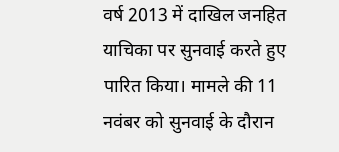वर्ष 2013 में दाखिल जनहित याचिका पर सुनवाई करते हुए पारित किया। मामले की 11 नवंबर को सुनवाई के दौरान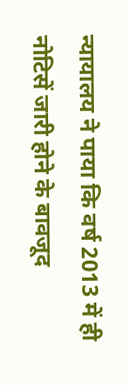न्यायालय ने पाया कि वर्ष 2013 में ही नोटिसें जारी होने के बावजूद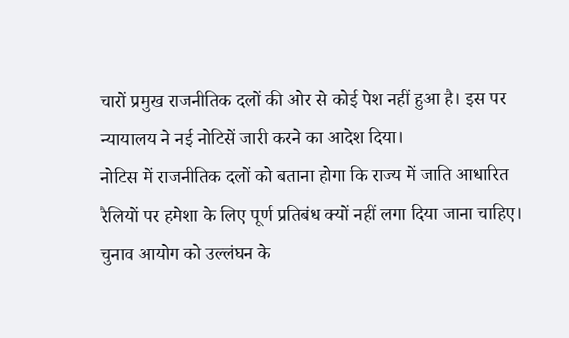चारों प्रमुख राजनीतिक दलों की ओर से कोई पेश नहीं हुआ है। इस पर न्यायालय ने नई नोटिसें जारी करने का आदेश दिया।
नोटिस में राजनीतिक दलों को बताना होगा कि राज्य में जाति आधारित रैलियों पर हमेशा के लिए पूर्ण प्रतिबंध क्यों नहीं लगा दिया जाना चाहिए। चुनाव आयोग को उल्लंघन के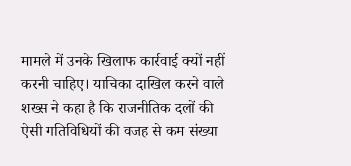मामले में उनके खिलाफ कार्रवाई क्यों नहीं करनी चाहिए। याचिका दाखिल करने वाले शख्स ने कहा है कि राजनीतिक दलों की ऐसी गतिविधियों की वजह से कम संख्या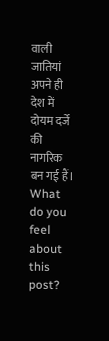वाली जातियां अपने ही देश में दोयम दर्जे की नागरिक बन गई हैं।
What do you feel about this post?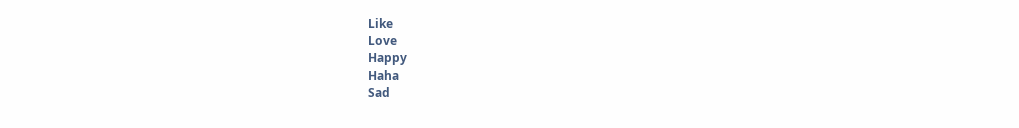Like
Love
Happy
Haha
Sad